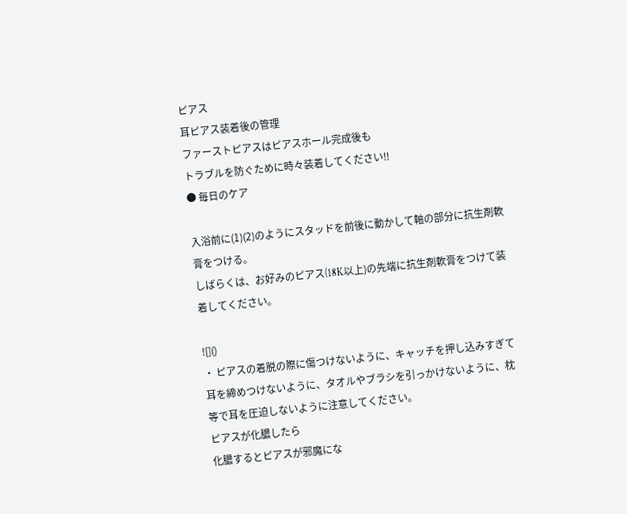ピアス
耳ピアス装着後の管理
ファーストピアスはピアスホール完成後も
トラブルを防ぐために時々装着してください!!
● 毎日のケア

入浴前に(1)(2)のようにスタッドを前後に動かして軸の部分に抗生剤軟膏をつける。
しばらくは、お好みのピアス(18K以上)の先端に抗生剤軟膏をつけて装着してください。

![]()
・ ピアスの着脱の際に傷つけないように、キャッチを押し込みすぎて耳を締めつけないように、タオルやブラシを引っかけないように、枕等で耳を圧迫しないように注意してください。
ピアスが化膿したら
化膿するとピアスが邪魔にな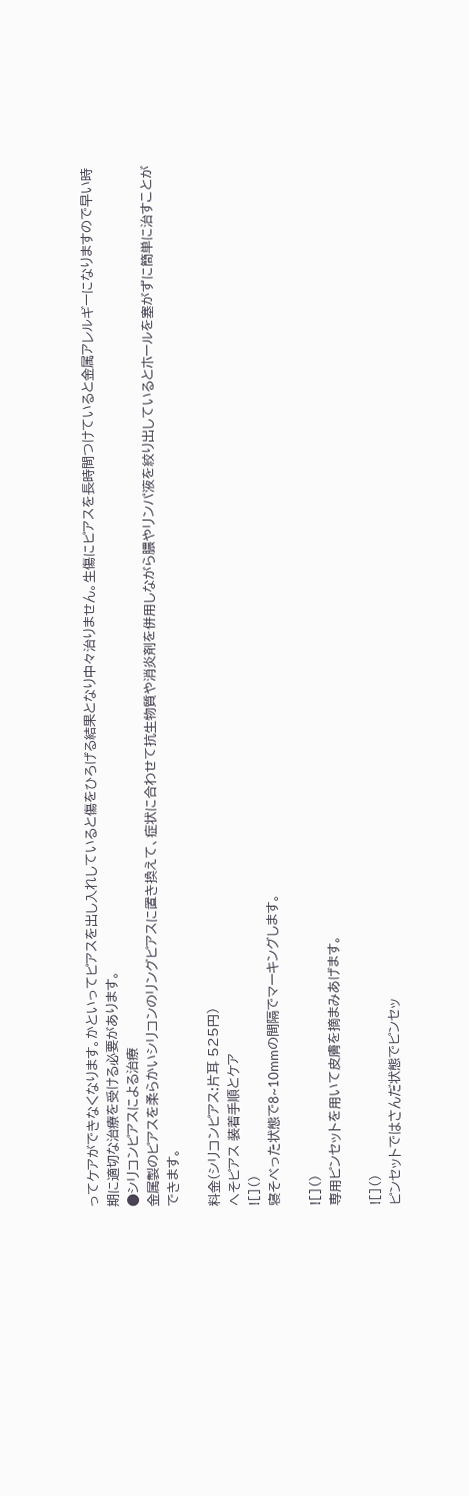ってケアができなくなります。かといってピアスを出し入れしていると傷をひろげる結果となり中々治りません。生傷にピアスを長時間つけていると金属アレルギーになりますので早い時期に適切な治療を受ける必要があります。
●シリコンピアスによる治療
金属製のピアスを柔らかいシリコンのリングピアスに置き換えて、症状に合わせて抗生物質や消炎剤を併用しながら膿やリンパ液を絞り出しているとホールを塞がずに簡単に治すことができます。

料金(シリコンピアス:片耳 525円)
へそピアス 装着手順とケア
![]()
寝そべった状態で8~10mmの間隔でマーキングします。

![]()
専用ピンセットを用いて皮膚を摘まみあげます。

![]()
ピンセットではさんだ状態でピンセッ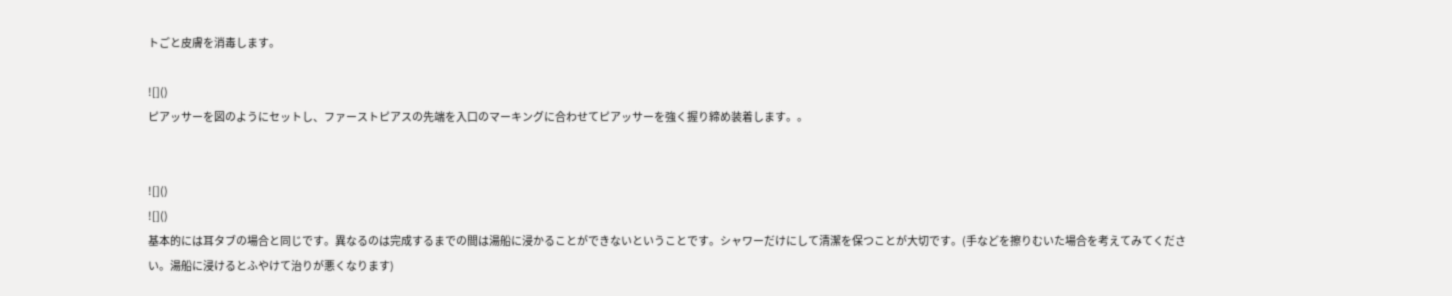トごと皮膚を消毒します。

![]()
ピアッサーを図のようにセットし、ファーストピアスの先端を入口のマーキングに合わせてピアッサーを強く握り締め装着します。。


![]()
![]()
基本的には耳タブの場合と同じです。異なるのは完成するまでの間は湯船に浸かることができないということです。シャワーだけにして清潔を保つことが大切です。(手などを擦りむいた場合を考えてみてください。湯船に浸けるとふやけて治りが悪くなります)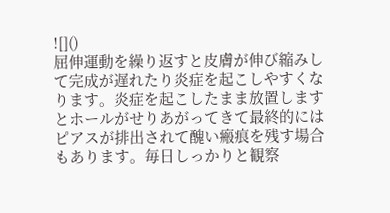![]()
屈伸運動を繰り返すと皮膚が伸び縮みして完成が遅れたり炎症を起こしやすくなります。炎症を起こしたまま放置しますとホールがせりあがってきて最終的にはピアスが排出されて醜い瘢痕を残す場合もあります。毎日しっかりと観察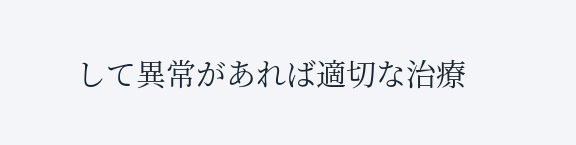して異常があれば適切な治療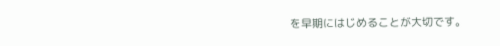を早期にはじめることが大切です。